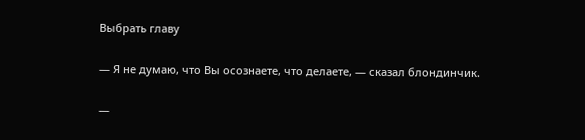Выбрать главу

— Я не думаю, что Вы осознаете, что делаете, — сказал блондинчик.

—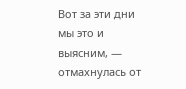Вот за эти дни мы это и выясним, — отмахнулась от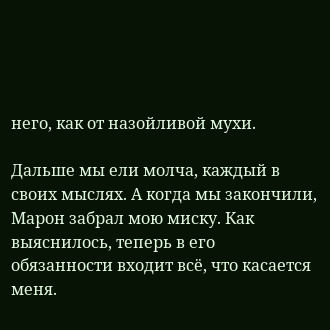него, как от назойливой мухи.

Дальше мы ели молча, каждый в своих мыслях. А когда мы закончили, Марон забрал мою миску. Как выяснилось, теперь в его обязанности входит всё, что касается меня.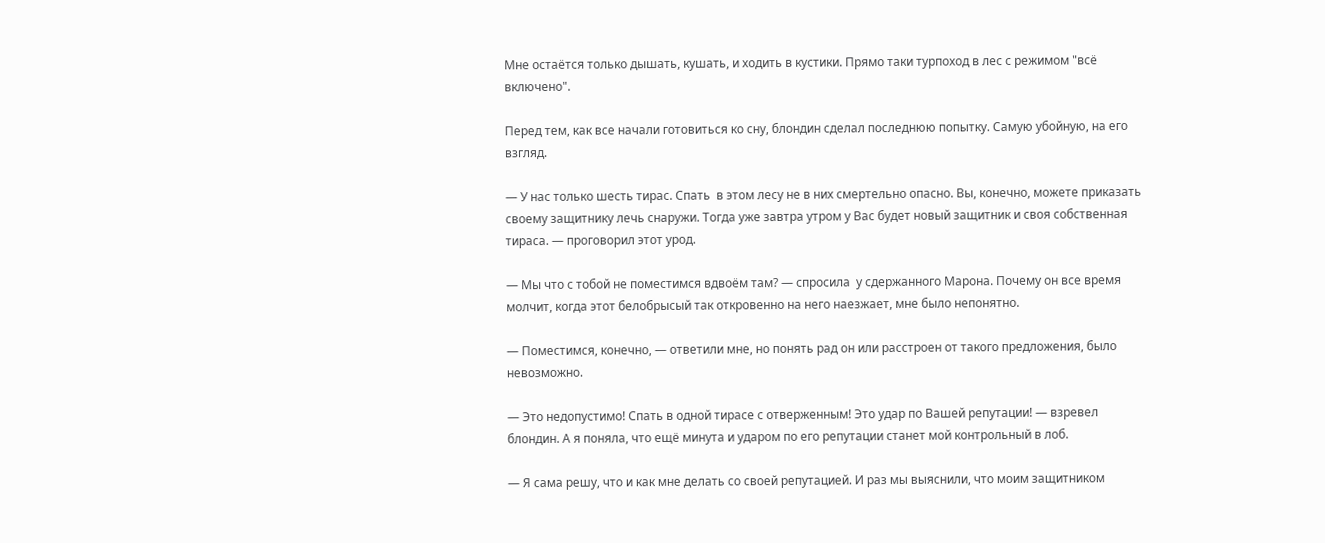Мне остаётся только дышать, кушать, и ходить в кустики. Прямо таки турпоход в лес с режимом "всё включено".

Перед тем, как все начали готовиться ко сну, блондин сделал последнюю попытку. Самую убойную, на его взгляд.

— У нас только шесть тирас. Спать  в этом лесу не в них смертельно опасно. Вы, конечно, можете приказать своему защитнику лечь снаружи. Тогда уже завтра утром у Вас будет новый защитник и своя собственная тираса. — проговорил этот урод.

— Мы что с тобой не поместимся вдвоём там? — спросила  у сдержанного Марона. Почему он все время молчит, когда этот белобрысый так откровенно на него наезжает, мне было непонятно.

— Поместимся, конечно, — ответили мне, но понять рад он или расстроен от такого предложения, было невозможно.

— Это недопустимо! Спать в одной тирасе с отверженным! Это удар по Вашей репутации! — взревел блондин. А я поняла, что ещё минута и ударом по его репутации станет мой контрольный в лоб.

— Я сама решу, что и как мне делать со своей репутацией. И раз мы выяснили, что моим защитником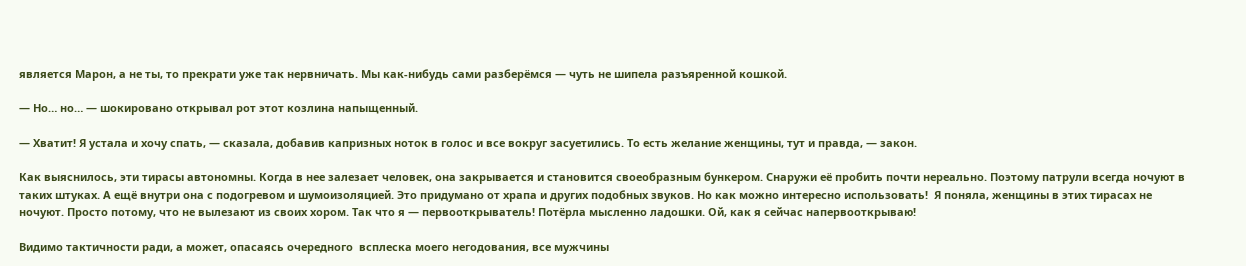является Марон, а не ты, то прекрати уже так нервничать. Мы как-нибудь сами разберёмся — чуть не шипела разъяренной кошкой.

— Но… но… — шокировано открывал рот этот козлина напыщенный.

— Хватит! Я устала и хочу спать, — сказала, добавив капризных ноток в голос и все вокруг засуетились. То есть желание женщины, тут и правда, — закон.

Как выяснилось, эти тирасы автономны. Когда в нее залезает человек, она закрывается и становится своеобразным бункером. Снаружи её пробить почти нереально. Поэтому патрули всегда ночуют в таких штуках. А ещё внутри она с подогревом и шумоизоляцией. Это придумано от храпа и других подобных звуков. Но как можно интересно использовать!  Я поняла, женщины в этих тирасах не ночуют. Просто потому, что не вылезают из своих хором. Так что я — первооткрыватель! Потёрла мысленно ладошки. Ой, как я сейчас напервооткрываю!

Видимо тактичности ради, а может, опасаясь очередного  всплеска моего негодования, все мужчины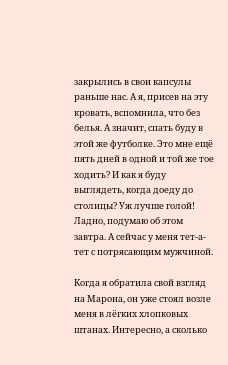закрылись в свои капсулы раньше нас. А я, присев на эту кровать, вспомнила, что без белья. А значит, спать буду в этой же футболке. Это мне ещё пять дней в одной и той же тое ходить? И как я буду выглядеть, когда доеду до столицы? Уж лучше голой! Ладно, подумаю об этом завтра. А сейчас у меня тет-а-тет с потрясающим мужчиной.

Когда я обратила свой взгляд на Марона, он уже стоял возле меня в лёгких хлопковых штанах. Интересно, а сколько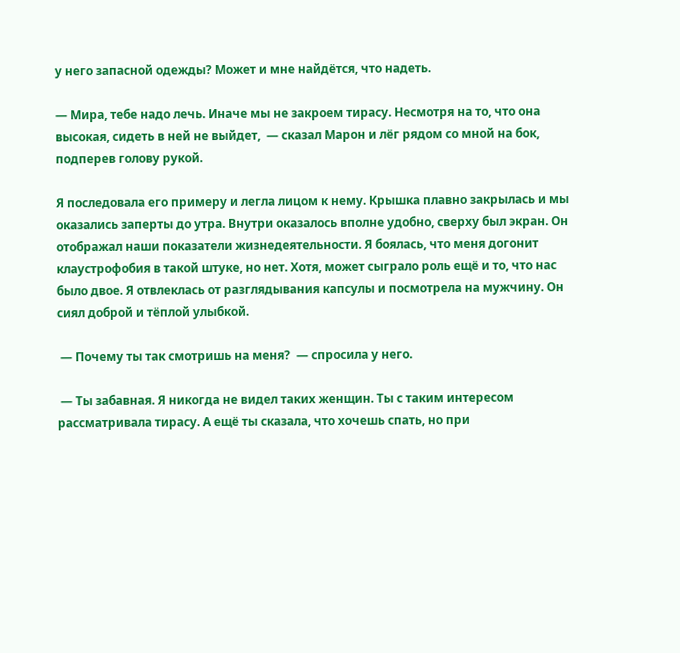у него запасной одежды? Может и мне найдётся, что надеть.

— Мира, тебе надо лечь. Иначе мы не закроем тирасу. Несмотря на то, что она высокая, сидеть в ней не выйдет,  — сказал Марон и лёг рядом со мной на бок, подперев голову рукой.

Я последовала его примеру и легла лицом к нему. Крышка плавно закрылась и мы оказались заперты до утра. Внутри оказалось вполне удобно, сверху был экран. Он отображал наши показатели жизнедеятельности. Я боялась, что меня догонит клаустрофобия в такой штуке, но нет. Хотя, может сыграло роль ещё и то, что нас было двое. Я отвлеклась от разглядывания капсулы и посмотрела на мужчину. Он сиял доброй и тёплой улыбкой.

 — Почему ты так смотришь на меня?  — спросила у него.

 — Ты забавная. Я никогда не видел таких женщин. Ты с таким интересом рассматривала тирасу. А ещё ты сказала, что хочешь спать, но при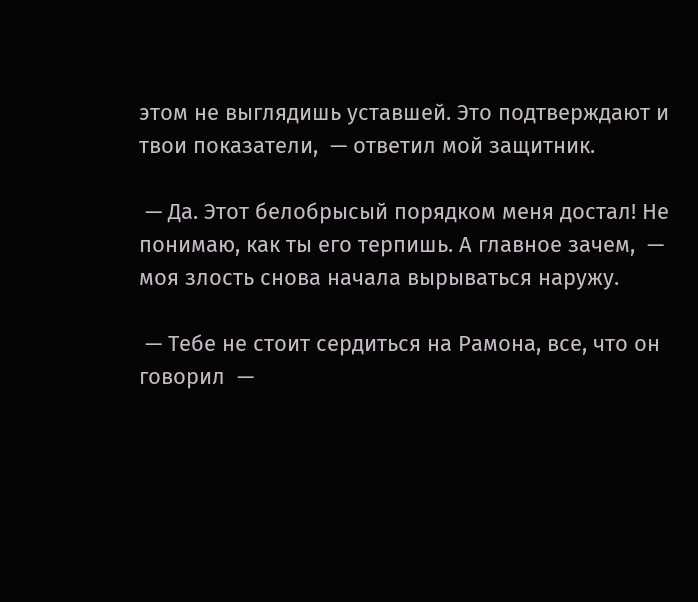этом не выглядишь уставшей. Это подтверждают и твои показатели,  — ответил мой защитник.

 — Да. Этот белобрысый порядком меня достал! Не понимаю, как ты его терпишь. А главное зачем,  — моя злость снова начала вырываться наружу.

 — Тебе не стоит сердиться на Рамона, все, что он говорил  —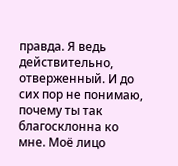правда. Я ведь действительно, отверженный. И до сих пор не понимаю, почему ты так благосклонна ко мне. Моё лицо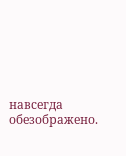навсегда обезображено.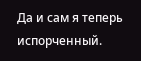Да и сам я теперь испорченный.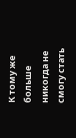К тому же больше никогда не смогу стать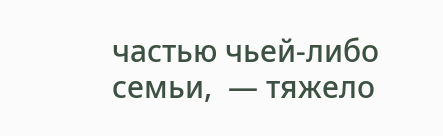частью чьей-либо семьи,  — тяжело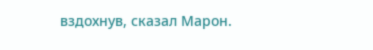вздохнув, сказал Марон.